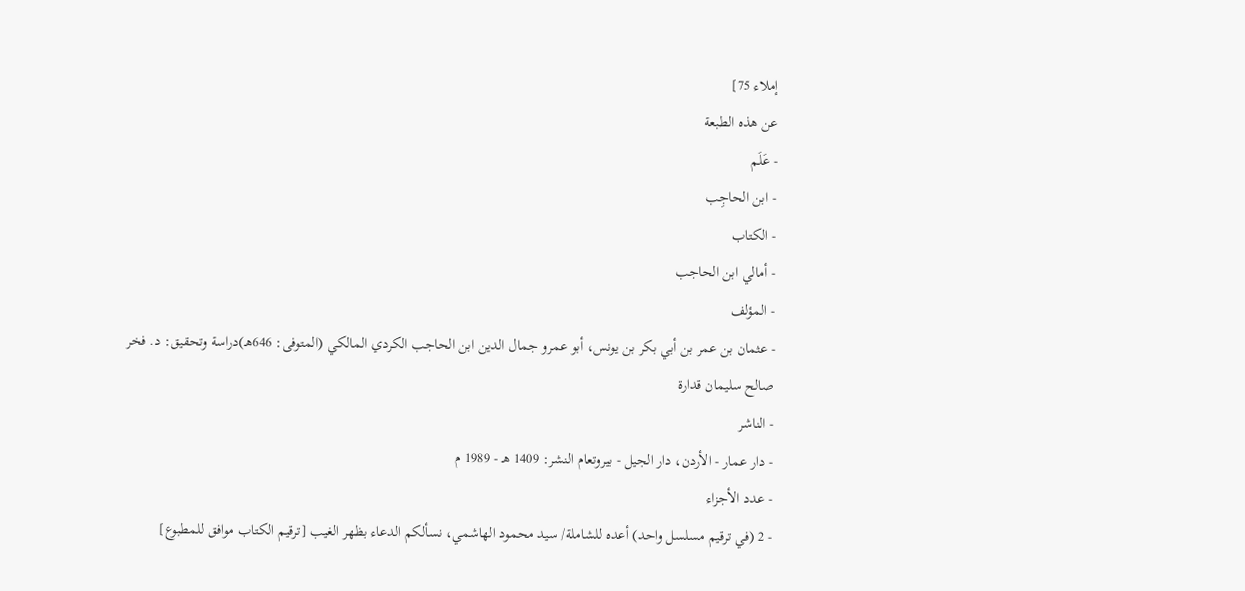إملاء 75]
عن هذه الطبعة
- عَلَم
- ابن الحاجِب
- الكتاب
- أمالي ابن الحاجب
- المؤلف
- عثمان بن عمر بن أبي بكر بن يونس، أبو عمرو جمال الدين ابن الحاجب الكردي المالكي (المتوفى: 646هـ)دراسة وتحقيق: د. فخر صالح سليمان قدارة
- الناشر
- دار عمار - الأردن، دار الجيل - بيروتعام النشر: 1409 هـ - 1989 م
- عدد الأجزاء
- 2 (في ترقيم مسلسل واحد) أعده للشاملة/ سيد محمود الهاشمي، نسألكم الدعاء بظهر الغيب [ترقيم الكتاب موافق للمطبوع]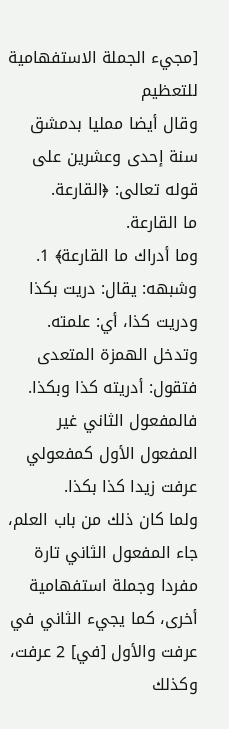[مجيء الجملة الاستفهامية للتعظيم
وقال أيضا ممليا بدمشق سنة إحدى وعشرين على قوله تعالى: ﴿القارعة.
ما القارعة.
وما أدراك ما القارعة﴾ 1. وشبهه: يقال: دريت بكذا ودريت كذا، أي: علمته.
وتدخل الهمزة المتعدى فتقول: أدريته كذا وبكذا.
فالمفعول الثاني غير المفعول الأول كمفعولي عرفت زيدا كذا بكذا.
ولما كان ذلك من باب العلم، جاء المفعول الثاني تارة مفردا وجملة استفهامية أخرى، كما يجيء الثاني في عرفت والأول [في] 2 عرفت، وكذلك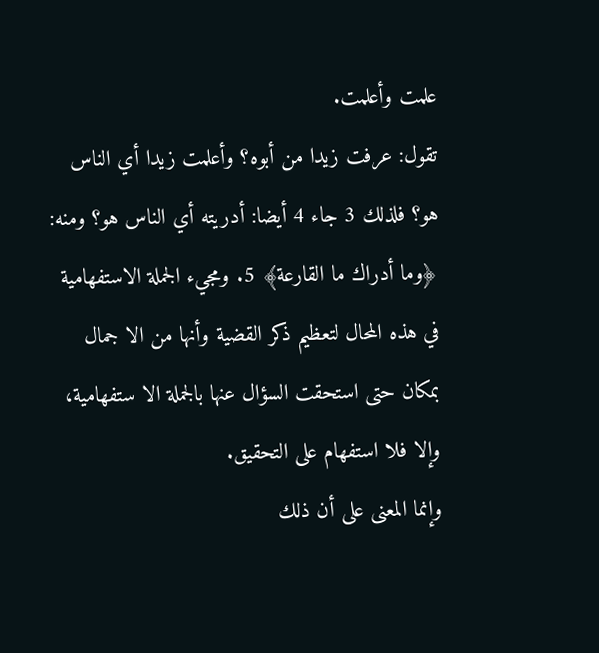علمت وأعلمت.
تقول: عرفت زيدا من أبوه؟ وأعلمت زيدا أي الناس هو؟ فلذلك 3 جاء 4 أيضا: أدريته أي الناس هو؟ ومنه: ﴿وما أدراك ما القارعة﴾ 5. ومجيء الجملة الاستفهامية في هذه المحال لتعظيم ذكر القضية وأنها من الا جمال بمكان حتى استحقت السؤال عنها بالجملة الا ستفهامية، وإلا فلا استفهام على التحقيق.
وإنما المعنى على أن ذلك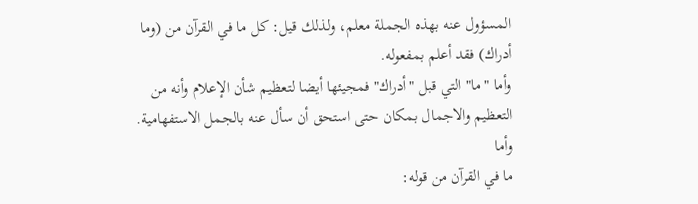المسؤول عنه بهذه الجملة معلم، ولذلك قيل: كل ما في القرآن من (وما أدراك) فقد أعلم بمفعوله.
وأما "ما" التي قبل "أدراك" فمجيئها أيضا لتعظيم شأن الإعلام وأنه من التعظيم والاجمال بمكان حتى استحق أن سأل عنه بالجمل الاستفهامية.
وأما
ما في القرآن من قوله: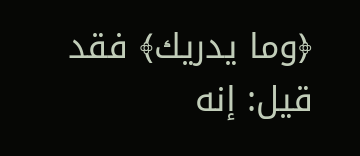﴿وما يدريك﴾ فقد قيل: إنه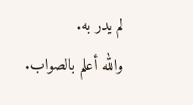لم يدر به.
والله أعلم بالصواب.